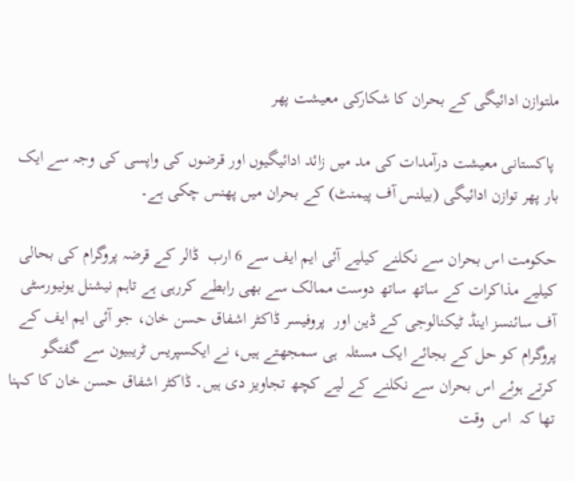ملتوازن ادائیگی کے بحران کا شکارکی معیشت پھر

 پاکستانی معیشت درآمدات کی مد میں زائد ادائیگیوں اور قرضوں کی واپسی کی وجہ سے ایک بار پھر توازن ادائیگی (بیلنس آف پیمنٹ) کے بحران میں پھنس چکی ہے۔

حکومت اس بحران سے نکلنے کیلیے آئی ایم ایف سے 6 ارب  ڈالر کے قرضہ پروگرام کی بحالی کیلیے مذاکرات کے ساتھ ساتھ دوست ممالک سے بھی رابطے کررہی ہے تاہم نیشنل یونیورسٹی آف سائنسز اینڈ ٹیکنالوجی کے ڈین اور  پروفیسر ڈاکٹر اشفاق حسن خان، جو آئی ایم ایف کے پروگرام کو حل کے بجائے ایک مسئلہ  ہی سمجھتے ہیں، نے ایکسپریس ٹریبیون سے گفتگو کرتے ہوئے اس بحران سے نکلنے کے لیے کچھ تجاویز دی ہیں۔ ڈاکٹر اشفاق حسن خان کا کہنا تھا کہ  اس  وقت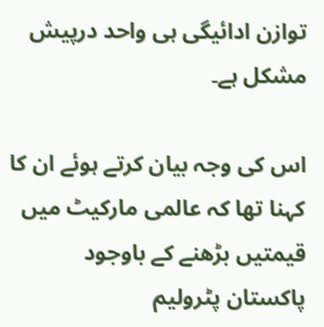توازن ادائیگی ہی واحد درپیش مشکل ہے۔

اس کی وجہ بیان کرتے ہوئے ان کا کہنا تھا کہ عالمی مارکیٹ میں قیمتیں بڑھنے کے باوجود پاکستان پٹرولیم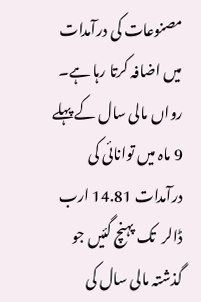مصنوعات کی درآمدات میں اضافہ کرتا رہا ہے۔ رواں مالی سال کے پہلے 9 ماہ میں توانائی کی درآمدات 14.81 ارب ڈالر  تک پہنچ گئیں جو گذشتہ مالی سال کی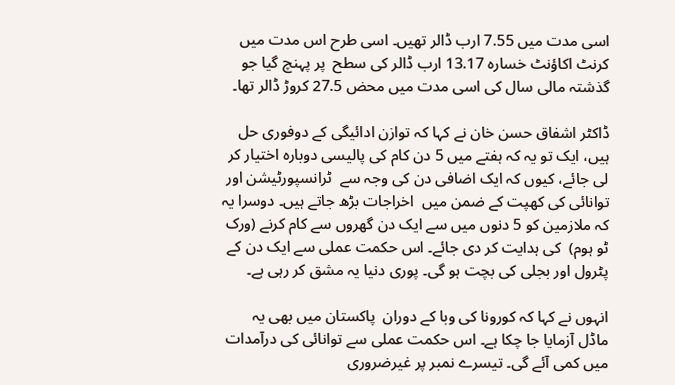اسی مدت میں 7.55 ارب ڈالر تھیں۔ اسی طرح اس مدت میں کرنٹ اکاؤنٹ خسارہ 13.17 ارب ڈالر کی سطح  پر پہنچ گیا جو گذشتہ مالی سال کی اسی مدت میں محض 27.5 کروڑ ڈالر تھا۔

ڈاکٹر اشفاق حسن خان نے کہا کہ توازن ادائیگی کے دوفوری حل ہیں، ایک تو یہ کہ ہفتے میں 5 دن کام کی پالیسی دوبارہ اختیار کر لی جائے، کیوں کہ ایک اضافی دن کی وجہ سے  ٹرانسپورٹیشن اور توانائی کی کھپت کے ضمن میں  اخراجات بڑھ جاتے ہیں۔ دوسرا یہ کہ ملازمین کو 5 دنوں میں سے ایک دن گھروں سے کام کرنے (ورک ٹو ہوم)  کی ہدایت کر دی جائے۔ اس حکمت عملی سے ایک دن کے پٹرول اور بجلی کی بچت ہو گی۔ پوری دنیا یہ مشق کر رہی ہے۔

انہوں نے کہا کہ کورونا کی وبا کے دوران  پاکستان میں بھی یہ ماڈل آزمایا جا چکا ہے۔ اس حکمت عملی سے توانائی کی درآمدات میں کمی آئے گی۔ تیسرے نمبر پر غیرضروری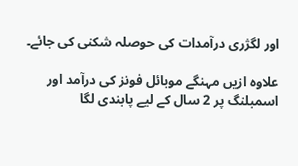اور لگژری درآمدات کی حوصلہ شکنی کی جائے۔

علاوہ ازیں مہنگے موبائل فونز کی درآمد اور اسمبلنگ پر 2 سال کے لیے پابندی لگا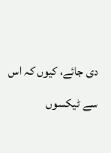دی جائے، کیوں کہ اس سے ٹیکسوں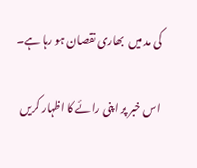کی مد میں  بھاری نقصان ہو رہا ہے۔

اس خبر پر اپنی رائے کا اظہار کریں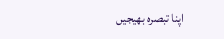اپنا تبصرہ بھیجیں